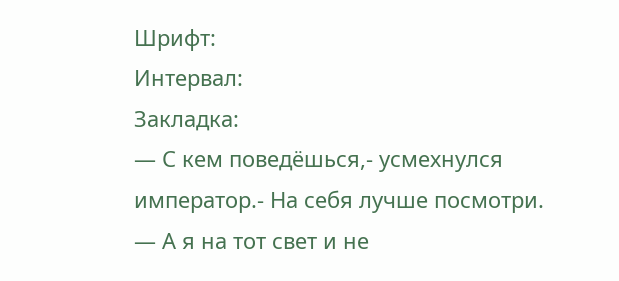Шрифт:
Интервал:
Закладка:
— С кем поведёшься,- усмехнулся император.- На себя лучше посмотри.
— А я на тот свет и не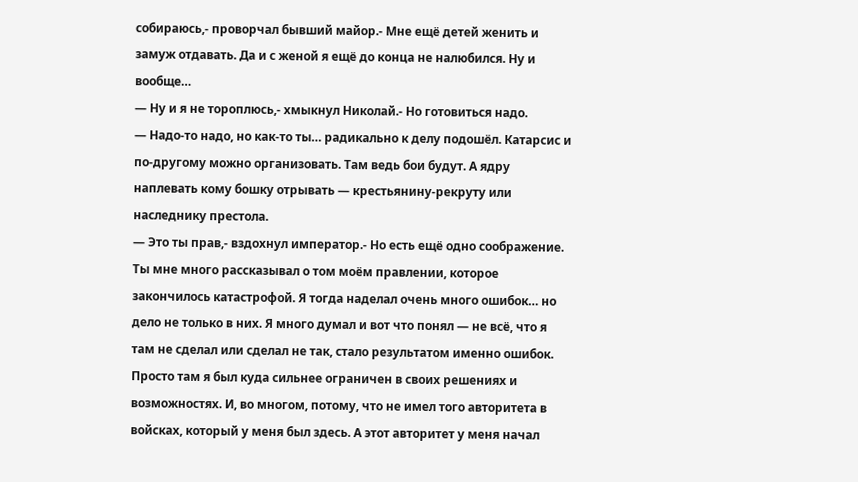собираюсь,- проворчал бывший майор.- Мне ещё детей женить и замуж отдавать. Да и с женой я ещё до конца не налюбился. Ну и вообще…
— Ну и я не тороплюсь,- хмыкнул Николай.- Но готовиться надо.
— Надо-то надо, но как-то ты… радикально к делу подошёл. Катарсис и по-другому можно организовать. Там ведь бои будут. А ядру наплевать кому бошку отрывать — крестьянину-рекруту или наследнику престола.
— Это ты прав,- вздохнул император.- Но есть ещё одно соображение. Ты мне много рассказывал о том моём правлении, которое закончилось катастрофой. Я тогда наделал очень много ошибок… но дело не только в них. Я много думал и вот что понял — не всё, что я там не сделал или сделал не так, стало результатом именно ошибок. Просто там я был куда сильнее ограничен в своих решениях и возможностях. И, во многом, потому, что не имел того авторитета в войсках, который у меня был здесь. А этот авторитет у меня начал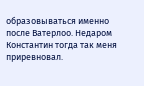образовываться именно после Ватерлоо. Недаром Константин тогда так меня приревновал.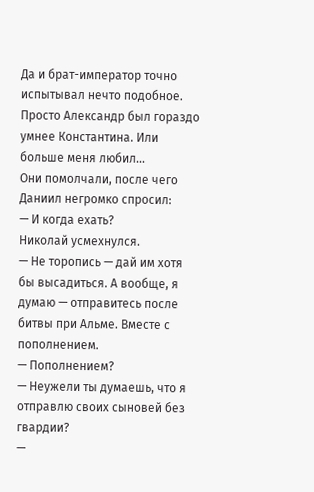Да и брат-император точно испытывал нечто подобное. Просто Александр был гораздо умнее Константина. Или больше меня любил…
Они помолчали, после чего Даниил негромко спросил:
— И когда ехать?
Николай усмехнулся.
— Не торопись — дай им хотя бы высадиться. А вообще, я думаю — отправитесь после битвы при Альме. Вместе с пополнением.
— Пополнением?
— Неужели ты думаешь, что я отправлю своих сыновей без гвардии?
—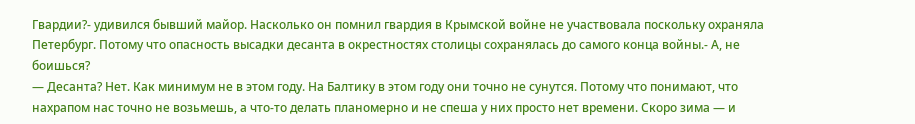Гвардии?- удивился бывший майор. Насколько он помнил гвардия в Крымской войне не участвовала поскольку охраняла Петербург. Потому что опасность высадки десанта в окрестностях столицы сохранялась до самого конца войны.- А, не боишься?
— Десанта? Нет. Как минимум не в этом году. На Балтику в этом году они точно не сунутся. Потому что понимают, что нахрапом нас точно не возьмешь, а что-то делать планомерно и не спеша у них просто нет времени. Скоро зима — и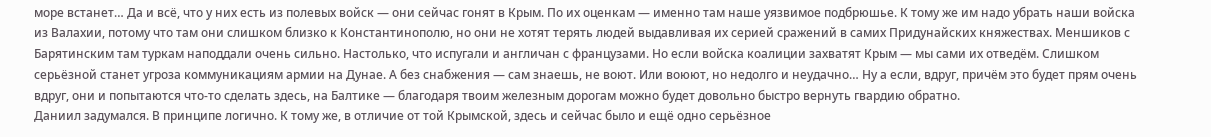море встанет… Да и всё, что у них есть из полевых войск — они сейчас гонят в Крым. По их оценкам — именно там наше уязвимое подбрюшье. К тому же им надо убрать наши войска из Валахии, потому что там они слишком близко к Константинополю, но они не хотят терять людей выдавливая их серией сражений в самих Придунайских княжествах. Меншиков с Барятинским там туркам наподдали очень сильно. Настолько, что испугали и англичан с французами. Но если войска коалиции захватят Крым — мы сами их отведём. Слишком серьёзной станет угроза коммуникациям армии на Дунае. А без снабжения — сам знаешь, не воют. Или воюют, но недолго и неудачно… Ну а если, вдруг, причём это будет прям очень вдруг, они и попытаются что-то сделать здесь, на Балтике — благодаря твоим железным дорогам можно будет довольно быстро вернуть гвардию обратно.
Даниил задумался. В принципе логично. К тому же, в отличие от той Крымской, здесь и сейчас было и ещё одно серьёзное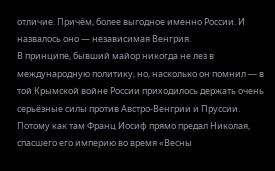отличие. Причём, более выгодное именно России. И назвалось оно — независимая Венгрия.
В принципе, бывший майор никогда не лез в международную политику, но, насколько он помнил — в той Крымской войне России приходилось держать очень серьёзные силы против Австро-Венгрии и Пруссии. Потому как там Франц Иосиф прямо предал Николая, спасшего его империю во время «Весны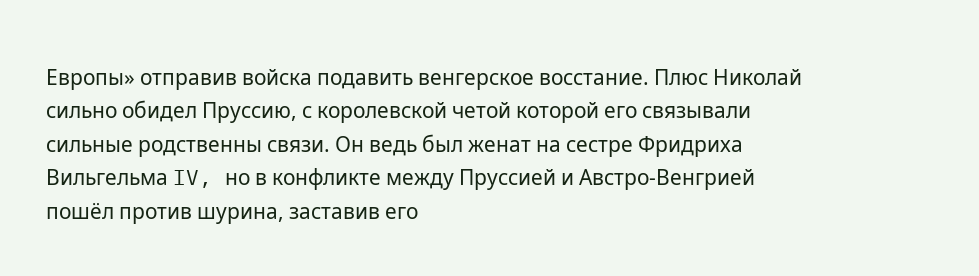Европы» отправив войска подавить венгерское восстание. Плюс Николай сильно обидел Пруссию, с королевской четой которой его связывали сильные родственны связи. Он ведь был женат на сестре Фридриха Вильгельма IV, но в конфликте между Пруссией и Австро-Венгрией пошёл против шурина, заставив его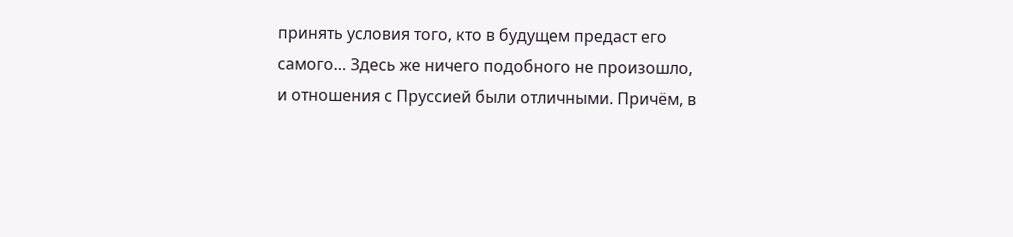принять условия того, кто в будущем предаст его самого… Здесь же ничего подобного не произошло, и отношения с Пруссией были отличными. Причём, в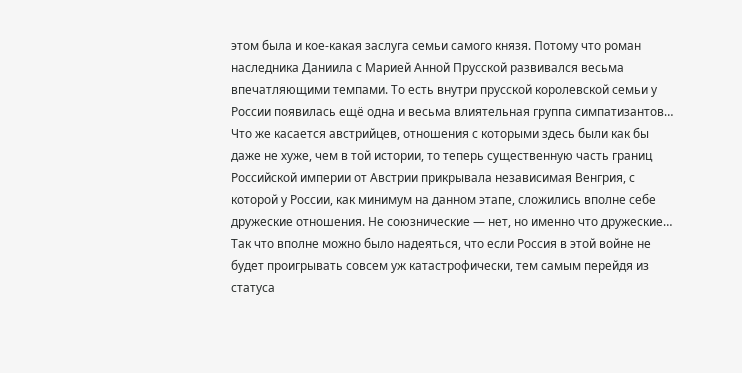этом была и кое-какая заслуга семьи самого князя. Потому что роман наследника Даниила с Марией Анной Прусской развивался весьма впечатляющими темпами. То есть внутри прусской королевской семьи у России появилась ещё одна и весьма влиятельная группа симпатизантов… Что же касается австрийцев, отношения с которыми здесь были как бы даже не хуже, чем в той истории, то теперь существенную часть границ Российской империи от Австрии прикрывала независимая Венгрия, с которой у России, как минимум на данном этапе, сложились вполне себе дружеские отношения. Не союзнические — нет, но именно что дружеские… Так что вполне можно было надеяться, что если Россия в этой войне не будет проигрывать совсем уж катастрофически, тем самым перейдя из статуса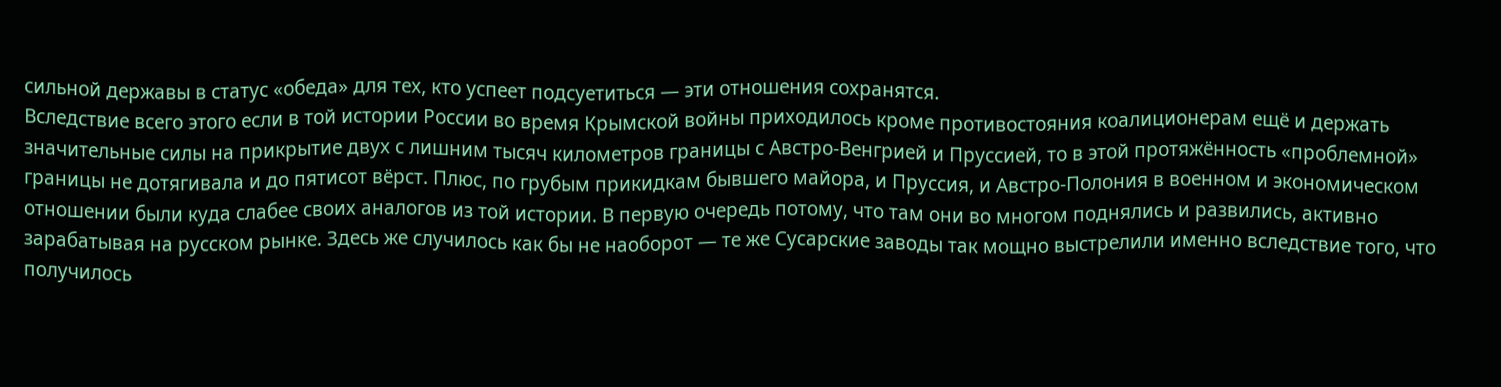сильной державы в статус «обеда» для тех, кто успеет подсуетиться — эти отношения сохранятся.
Вследствие всего этого если в той истории России во время Крымской войны приходилось кроме противостояния коалиционерам ещё и держать значительные силы на прикрытие двух с лишним тысяч километров границы с Австро-Венгрией и Пруссией, то в этой протяжённость «проблемной» границы не дотягивала и до пятисот вёрст. Плюс, по грубым прикидкам бывшего майора, и Пруссия, и Австро-Полония в военном и экономическом отношении были куда слабее своих аналогов из той истории. В первую очередь потому, что там они во многом поднялись и развились, активно зарабатывая на русском рынке. Здесь же случилось как бы не наоборот — те же Сусарские заводы так мощно выстрелили именно вследствие того, что получилось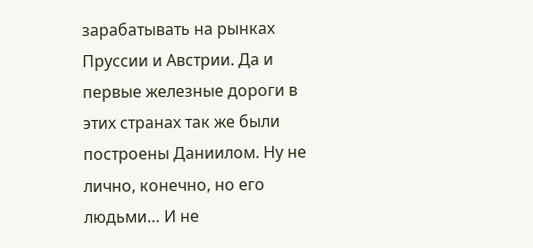зарабатывать на рынках Пруссии и Австрии. Да и первые железные дороги в этих странах так же были построены Даниилом. Ну не лично, конечно, но его людьми… И не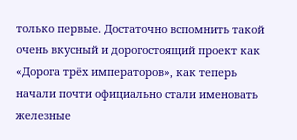только первые. Достаточно вспомнить такой очень вкусный и дорогостоящий проект как «Дорога трёх императоров», как теперь начали почти официально стали именовать железные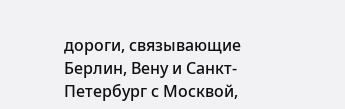дороги, связывающие Берлин, Вену и Санкт-Петербург с Москвой,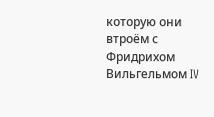которую они втроём с Фридрихом Вильгельмом IV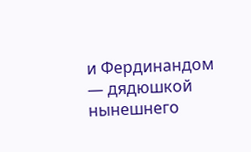и Фердинандом — дядюшкой нынешнего